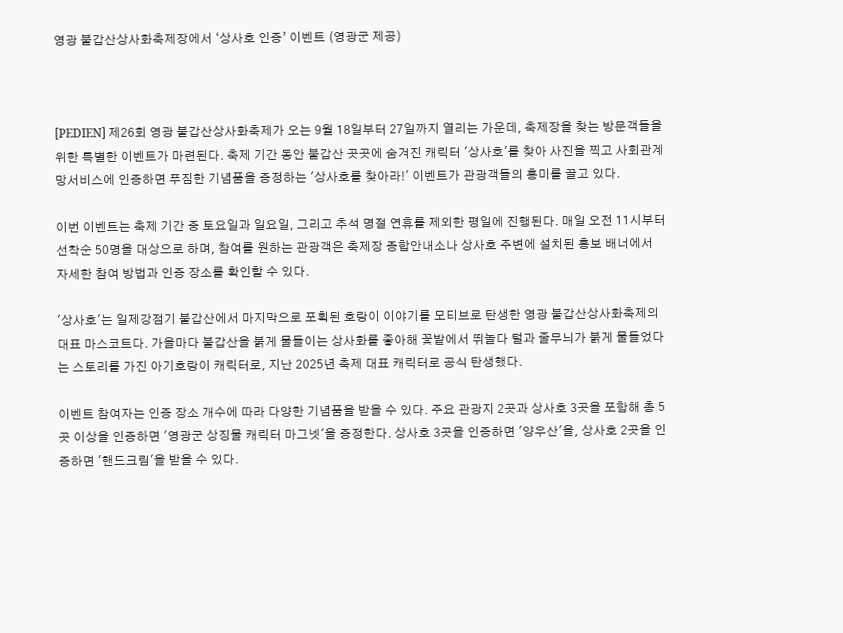영광 불갑산상사화축제장에서 ‘상사호 인증’ 이벤트 (영광군 제공)



[PEDIEN] 제26회 영광 불갑산상사화축제가 오는 9월 18일부터 27일까지 열리는 가운데, 축제장을 찾는 방문객들을 위한 특별한 이벤트가 마련된다. 축제 기간 동안 불갑산 곳곳에 숨겨진 캐릭터 '상사호'를 찾아 사진을 찍고 사회관계망서비스에 인증하면 푸짐한 기념품을 증정하는 '상사호를 찾아라!' 이벤트가 관광객들의 흥미를 끌고 있다.

이번 이벤트는 축제 기간 중 토요일과 일요일, 그리고 추석 명절 연휴를 제외한 평일에 진행된다. 매일 오전 11시부터 선착순 50명을 대상으로 하며, 참여를 원하는 관광객은 축제장 종합안내소나 상사호 주변에 설치된 홍보 배너에서 자세한 참여 방법과 인증 장소를 확인할 수 있다.

'상사호'는 일제강점기 불갑산에서 마지막으로 포획된 호랑이 이야기를 모티브로 탄생한 영광 불갑산상사화축제의 대표 마스코트다. 가을마다 불갑산을 붉게 물들이는 상사화를 좋아해 꽃밭에서 뛰놀다 털과 줄무늬가 붉게 물들었다는 스토리를 가진 아기호랑이 캐릭터로, 지난 2025년 축제 대표 캐릭터로 공식 탄생했다.

이벤트 참여자는 인증 장소 개수에 따라 다양한 기념품을 받을 수 있다. 주요 관광지 2곳과 상사호 3곳을 포함해 총 5곳 이상을 인증하면 '영광군 상징물 캐릭터 마그넷'을 증정한다. 상사호 3곳을 인증하면 '양우산'을, 상사호 2곳을 인증하면 '핸드크림'을 받을 수 있다.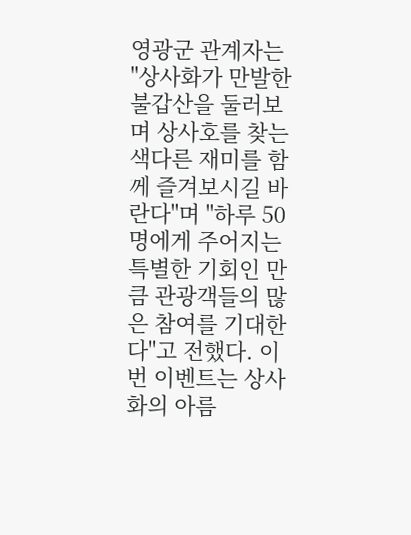영광군 관계자는 "상사화가 만발한 불갑산을 둘러보며 상사호를 찾는 색다른 재미를 함께 즐겨보시길 바란다"며 "하루 50명에게 주어지는 특별한 기회인 만큼 관광객들의 많은 참여를 기대한다"고 전했다. 이번 이벤트는 상사화의 아름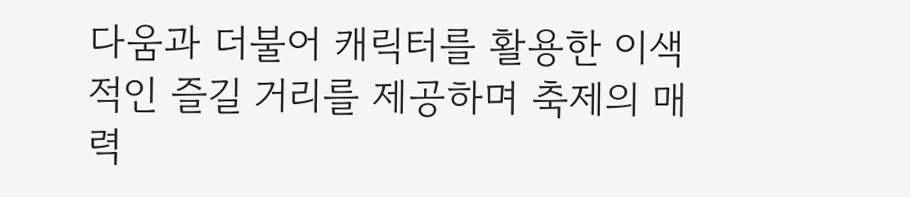다움과 더불어 캐릭터를 활용한 이색적인 즐길 거리를 제공하며 축제의 매력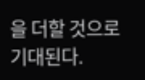을 더할 것으로 기대된다.